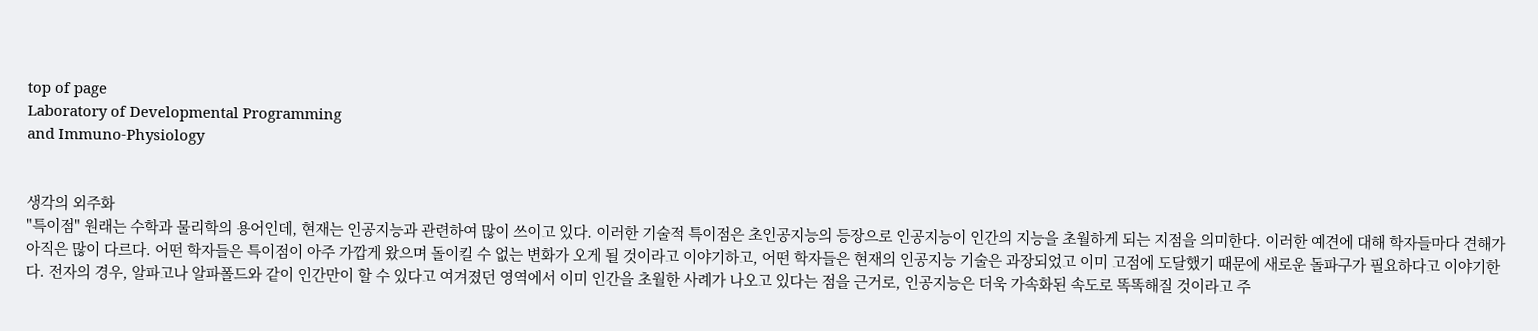top of page
Laboratory of Developmental Programming
and Immuno-Physiology


생각의 외주화
"특이점" 원래는 수학과 물리학의 용어인데, 현재는 인공지능과 관련하여 많이 쓰이고 있다. 이러한 기술적 특이점은 초인공지능의 등장으로 인공지능이 인간의 지능을 초월하게 되는 지점을 의미한다. 이러한 예견에 대해 학자들마다 견해가 아직은 많이 다르다. 어떤 학자들은 특이점이 아주 가깝게 왔으며 돌이킬 수 없는 변화가 오게 될 것이라고 이야기하고, 어떤 학자들은 현재의 인공지능 기술은 과장되었고 이미 고점에 도달했기 때문에 새로운 돌파구가 필요하다고 이야기한다. 전자의 경우, 알파고나 알파폴드와 같이 인간만이 할 수 있다고 여겨졌던 영역에서 이미 인간을 초월한 사례가 나오고 있다는 점을 근거로, 인공지능은 더욱 가속화된 속도로 똑똑해질 것이라고 주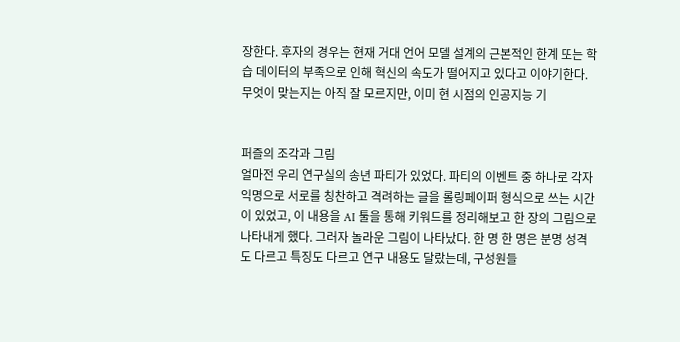장한다. 후자의 경우는 현재 거대 언어 모델 설계의 근본적인 한계 또는 학습 데이터의 부족으로 인해 혁신의 속도가 떨어지고 있다고 이야기한다. 무엇이 맞는지는 아직 잘 모르지만, 이미 현 시점의 인공지능 기


퍼즐의 조각과 그림
얼마전 우리 연구실의 송년 파티가 있었다. 파티의 이벤트 중 하나로 각자 익명으로 서로를 칭찬하고 격려하는 글을 롤링페이퍼 형식으로 쓰는 시간이 있었고, 이 내용을 AI 툴을 통해 키워드를 정리해보고 한 장의 그림으로 나타내게 했다. 그러자 놀라운 그림이 나타났다. 한 명 한 명은 분명 성격도 다르고 특징도 다르고 연구 내용도 달랐는데, 구성원들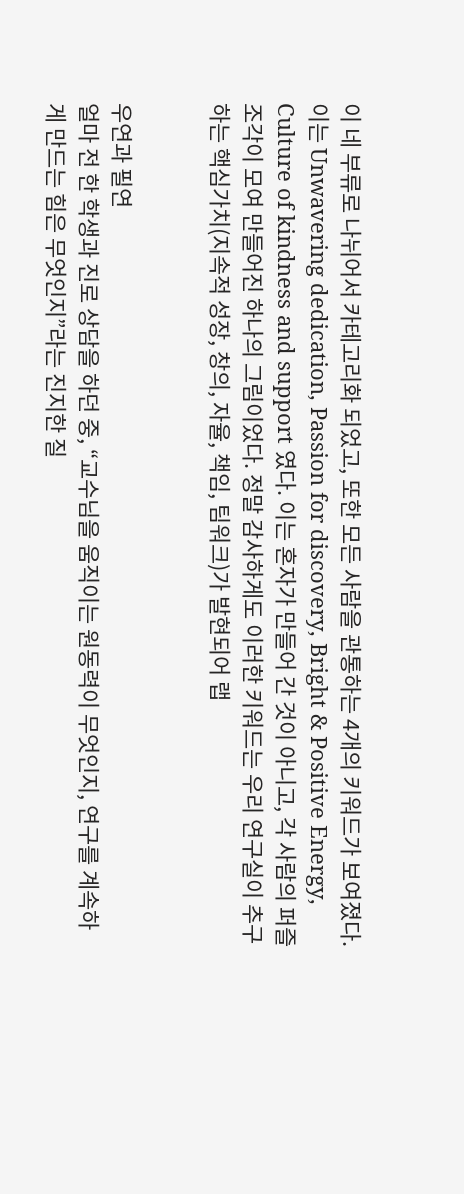이 네 부류로 나뉘어서 카테고리화 되었고, 또한 모든 사람을 관통하는 4개의 키워드가 보여졌다. 이는 Unwavering dedication, Passion for discovery, Bright & Positive Energy, Culture of kindness and support 였다. 이는 혼자가 만들어 간 것이 아니고, 각 사람의 퍼즐 조각이 모여 만들어진 하나의 그림이었다. 정말 감사하게도 이러한 키워드는 우리 연구실이 추구하는 핵심가치(지속적 성장, 창의, 자율, 책임, 팀워크)가 발현되어 랩


우연과 필연
얼마 전 한 학생과 진로 상담을 하던 중, “교수님을 움직이는 원동력이 무엇인지, 연구를 계속하게 만드는 힘은 무엇인지”라는 진지한 질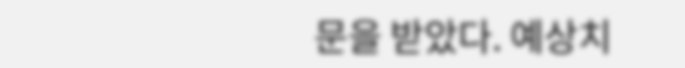문을 받았다. 예상치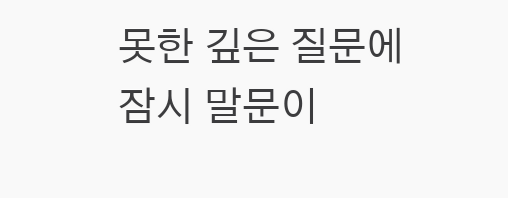못한 깊은 질문에 잠시 말문이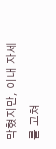막혔지만, 이내 자세를 고쳐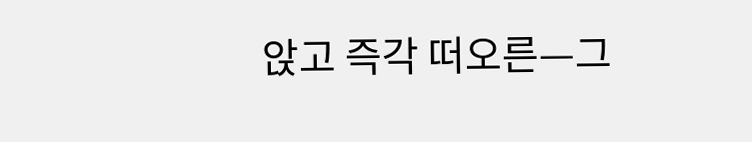앉고 즉각 떠오른—그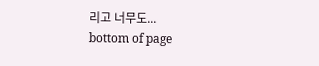리고 너무도...
bottom of page